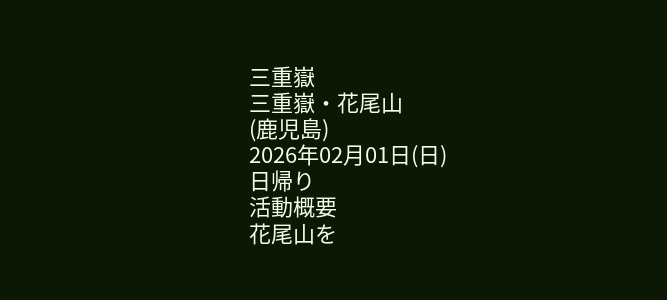三重嶽
三重嶽・花尾山
(鹿児島)
2026年02月01日(日)
日帰り
活動概要
花尾山を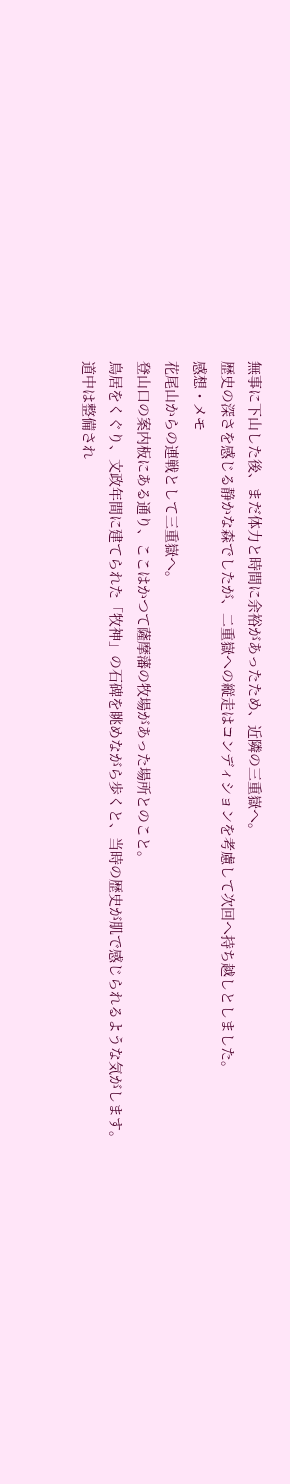無事に下山した後、まだ体力と時間に余裕があったため、近隣の三重嶽へ。
歴史の深さを感じる静かな森でしたが、二重嶽への縦走はコンディションを考慮して次回へ持ち越しとしました。
感想・メモ
花尾山からの連戦として三重嶽へ。
登山口の案内板にある通り、ここはかつて薩摩藩の牧場があった場所とのこと。
鳥居をくぐり、文政年間に建てられた「牧神」の石碑を眺めながら歩くと、当時の歴史が肌で感じられるような気がします。
道中は整備され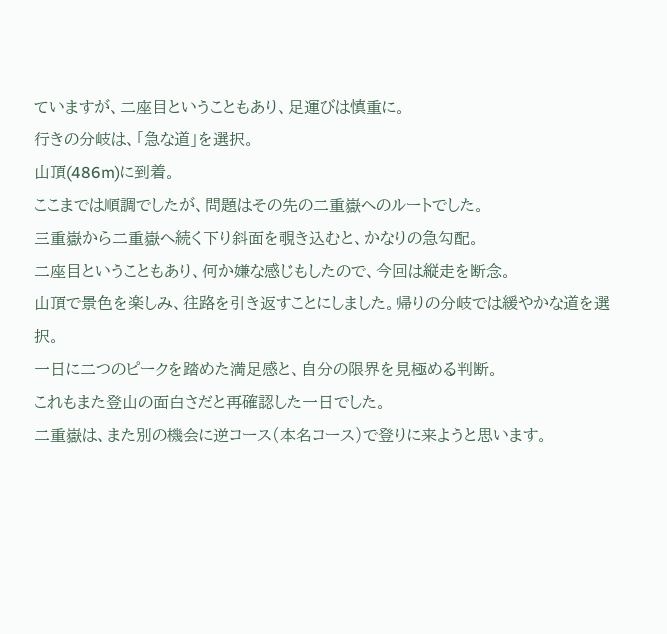ていますが、二座目ということもあり、足運びは慎重に。
行きの分岐は、「急な道」を選択。
山頂(486m)に到着。
ここまでは順調でしたが、問題はその先の二重嶽へのルートでした。
三重嶽から二重嶽へ続く下り斜面を覗き込むと、かなりの急勾配。
二座目ということもあり、何か嫌な感じもしたので、今回は縦走を断念。
山頂で景色を楽しみ、往路を引き返すことにしました。帰りの分岐では緩やかな道を選択。
一日に二つのピークを踏めた満足感と、自分の限界を見極める判断。
これもまた登山の面白さだと再確認した一日でした。
二重嶽は、また別の機会に逆コース(本名コース)で登りに来ようと思います。